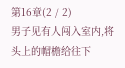第16章(2 / 2)
男子见有人闯入室内,将头上的帽檐给往下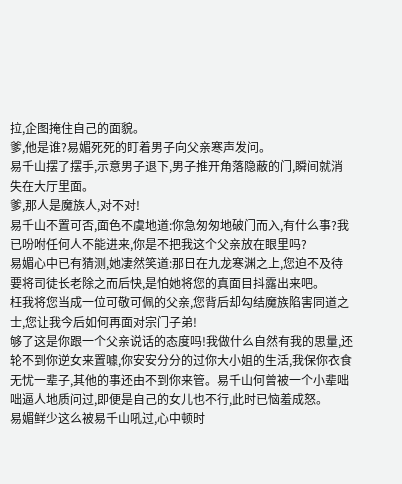拉,企图掩住自己的面貌。
爹,他是谁?易媚死死的盯着男子向父亲寒声发问。
易千山摆了摆手,示意男子退下,男子推开角落隐蔽的门,瞬间就消失在大厅里面。
爹,那人是魔族人,对不对!
易千山不置可否,面色不虞地道:你急匆匆地破门而入,有什么事?我已吩咐任何人不能进来,你是不把我这个父亲放在眼里吗?
易媚心中已有猜测,她凄然笑道:那日在九龙寒渊之上,您迫不及待要将司徒长老除之而后快,是怕她将您的真面目抖露出来吧。
枉我将您当成一位可敬可佩的父亲,您背后却勾结魔族陷害同道之士,您让我今后如何再面对宗门子弟!
够了这是你跟一个父亲说话的态度吗!我做什么自然有我的思量,还轮不到你逆女来置噱,你安安分分的过你大小姐的生活,我保你衣食无忧一辈子,其他的事还由不到你来管。易千山何曾被一个小辈咄咄逼人地质问过,即便是自己的女儿也不行,此时已恼羞成怒。
易媚鲜少这么被易千山吼过,心中顿时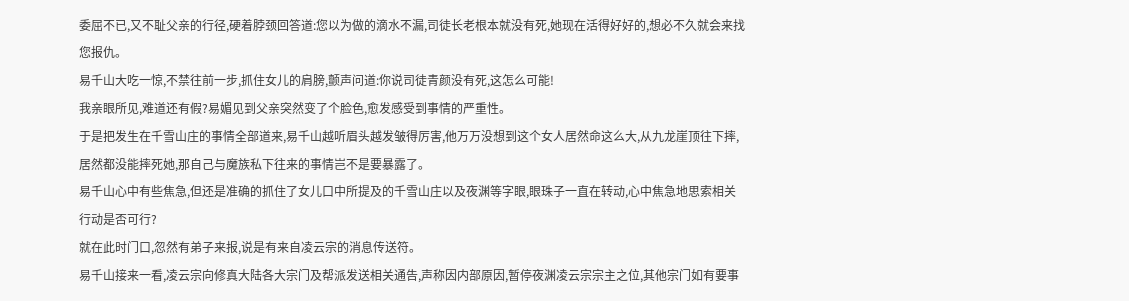委屈不已,又不耻父亲的行径,硬着脖颈回答道:您以为做的滴水不漏,司徒长老根本就没有死,她现在活得好好的,想必不久就会来找您报仇。
易千山大吃一惊,不禁往前一步,抓住女儿的肩膀,颤声问道:你说司徒青颜没有死,这怎么可能!
我亲眼所见,难道还有假?易媚见到父亲突然变了个脸色,愈发感受到事情的严重性。
于是把发生在千雪山庄的事情全部道来,易千山越听眉头越发皱得厉害,他万万没想到这个女人居然命这么大,从九龙崖顶往下摔,居然都没能摔死她,那自己与魔族私下往来的事情岂不是要暴露了。
易千山心中有些焦急,但还是准确的抓住了女儿口中所提及的千雪山庄以及夜渊等字眼,眼珠子一直在转动,心中焦急地思索相关行动是否可行?
就在此时门口,忽然有弟子来报,说是有来自凌云宗的消息传送符。
易千山接来一看,凌云宗向修真大陆各大宗门及帮派发送相关通告,声称因内部原因,暂停夜渊凌云宗宗主之位,其他宗门如有要事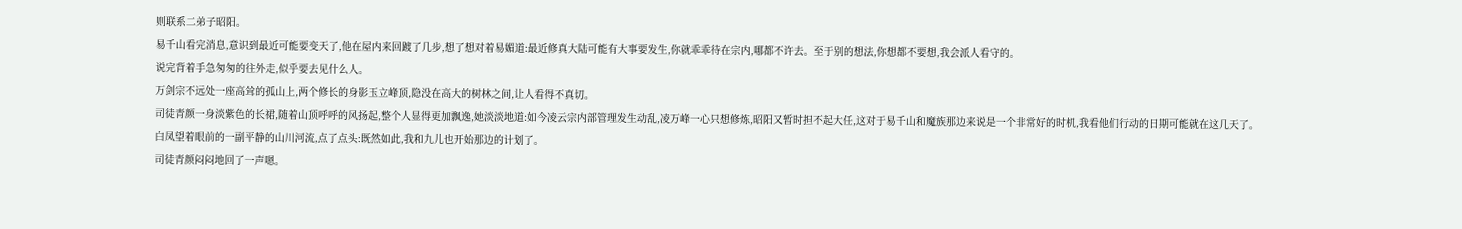则联系二弟子昭阳。
易千山看完消息,意识到最近可能要变天了,他在屋内来回踱了几步,想了想对着易媚道:最近修真大陆可能有大事要发生,你就乖乖待在宗内,哪都不许去。至于别的想法,你想都不要想,我会派人看守的。
说完背着手急匆匆的往外走,似乎要去见什么人。
万剑宗不远处一座高耸的孤山上,两个修长的身影玉立峰顶,隐没在高大的树林之间,让人看得不真切。
司徒青颜一身淡紫色的长裙,随着山顶呼呼的风扬起,整个人显得更加飘逸,她淡淡地道:如今凌云宗内部管理发生动乱,凌万峰一心只想修炼,昭阳又暂时担不起大任,这对于易千山和魔族那边来说是一个非常好的时机,我看他们行动的日期可能就在这几天了。
白凤望着眼前的一副平静的山川河流,点了点头:既然如此,我和九儿也开始那边的计划了。
司徒青颜闷闷地回了一声嗯。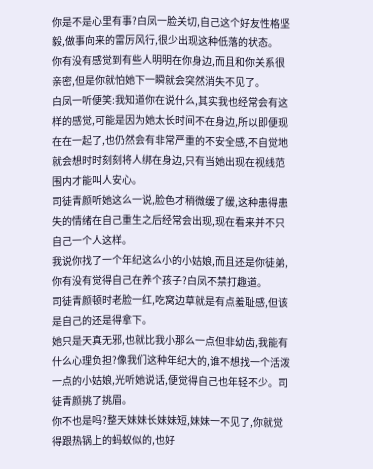你是不是心里有事?白凤一脸关切,自己这个好友性格坚毅,做事向来的雷厉风行,很少出现这种低落的状态。
你有没有感觉到有些人明明在你身边,而且和你关系很亲密,但是你就怕她下一瞬就会突然消失不见了。
白凤一听便笑:我知道你在说什么,其实我也经常会有这样的感觉,可能是因为她太长时间不在身边,所以即便现在在一起了,也仍然会有非常严重的不安全感,不自觉地就会想时时刻刻将人绑在身边,只有当她出现在视线范围内才能叫人安心。
司徒青颜听她这么一说,脸色才稍微缓了缓,这种患得患失的情绪在自己重生之后经常会出现,现在看来并不只自己一个人这样。
我说你找了一个年纪这么小的小姑娘,而且还是你徒弟,你有没有觉得自己在养个孩子?白凤不禁打趣道。
司徒青颜顿时老脸一红,吃窝边草就是有点羞耻感,但该是自己的还是得拿下。
她只是天真无邪,也就比我小那么一点但非幼齿,我能有什么心理负担?像我们这种年纪大的,谁不想找一个活泼一点的小姑娘,光听她说话,便觉得自己也年轻不少。司徒青颜挑了挑眉。
你不也是吗?整天妹妹长妹妹短,妹妹一不见了,你就觉得跟热锅上的蚂蚁似的,也好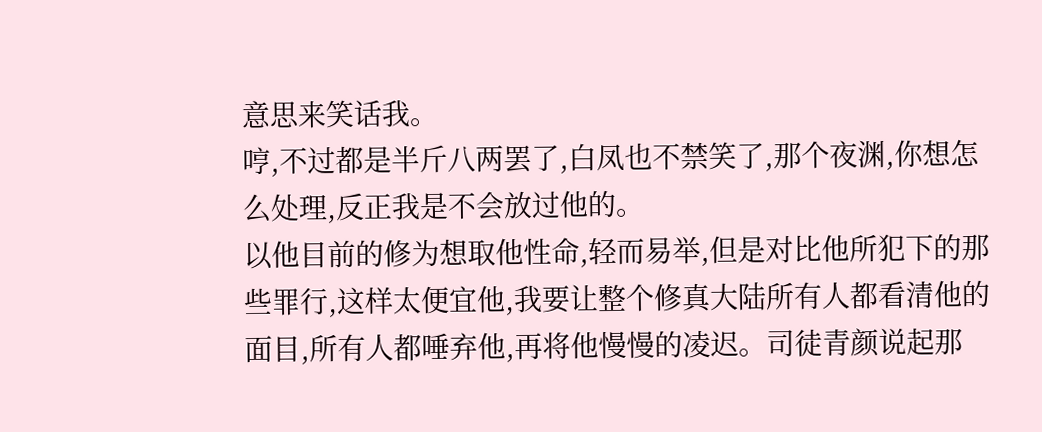意思来笑话我。
哼,不过都是半斤八两罢了,白凤也不禁笑了,那个夜渊,你想怎么处理,反正我是不会放过他的。
以他目前的修为想取他性命,轻而易举,但是对比他所犯下的那些罪行,这样太便宜他,我要让整个修真大陆所有人都看清他的面目,所有人都唾弃他,再将他慢慢的凌迟。司徒青颜说起那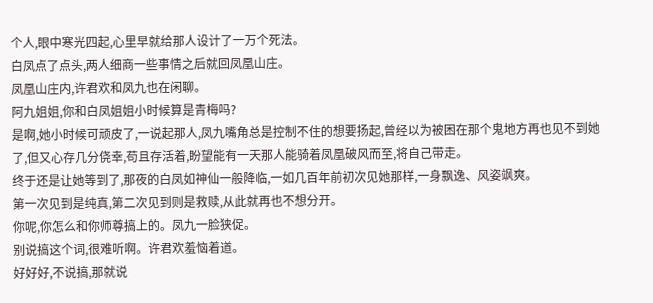个人,眼中寒光四起,心里早就给那人设计了一万个死法。
白凤点了点头,两人细商一些事情之后就回凤凰山庄。
凤凰山庄内,许君欢和凤九也在闲聊。
阿九姐姐,你和白凤姐姐小时候算是青梅吗?
是啊,她小时候可顽皮了,一说起那人,凤九嘴角总是控制不住的想要扬起,曾经以为被困在那个鬼地方再也见不到她了,但又心存几分侥幸,苟且存活着,盼望能有一天那人能骑着凤凰破风而至,将自己带走。
终于还是让她等到了,那夜的白凤如神仙一般降临,一如几百年前初次见她那样,一身飘逸、风姿飒爽。
第一次见到是纯真,第二次见到则是救赎,从此就再也不想分开。
你呢,你怎么和你师尊搞上的。凤九一脸狭促。
别说搞这个词,很难听啊。许君欢羞恼着道。
好好好,不说搞,那就说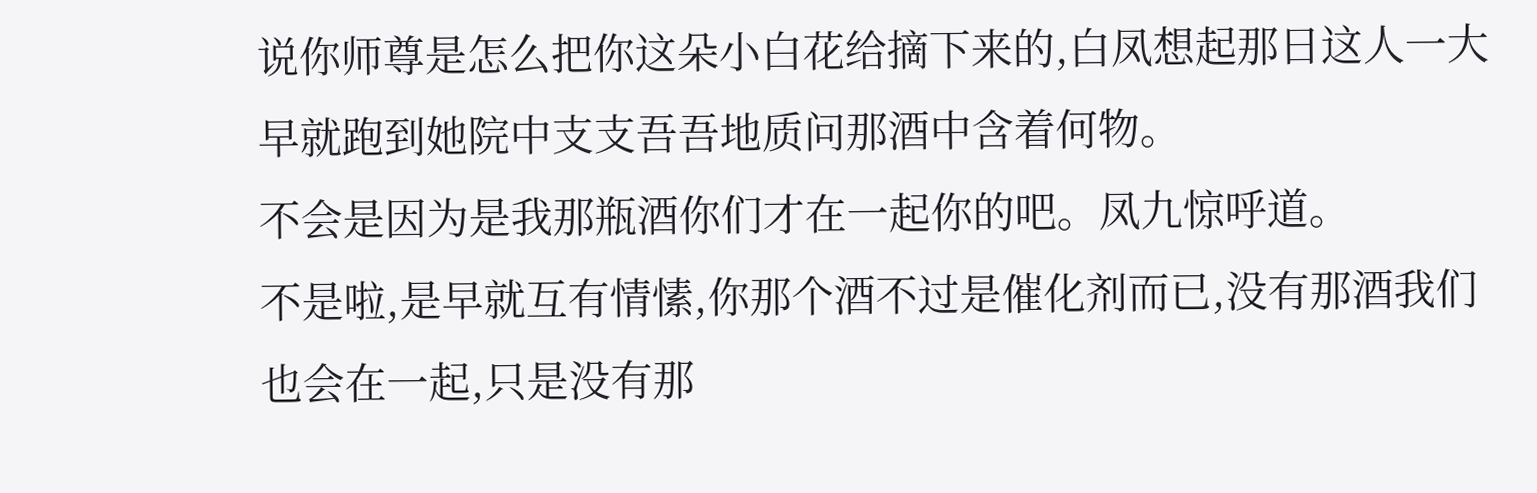说你师尊是怎么把你这朵小白花给摘下来的,白凤想起那日这人一大早就跑到她院中支支吾吾地质问那酒中含着何物。
不会是因为是我那瓶酒你们才在一起你的吧。凤九惊呼道。
不是啦,是早就互有情愫,你那个酒不过是催化剂而已,没有那酒我们也会在一起,只是没有那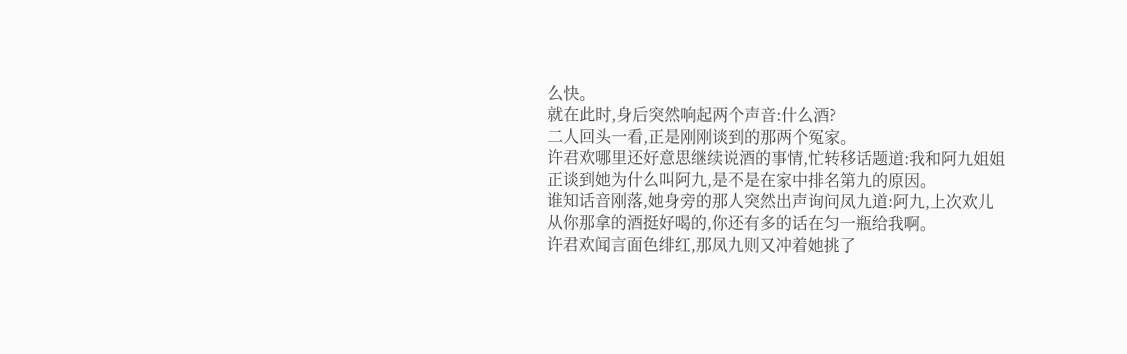么快。
就在此时,身后突然响起两个声音:什么酒?
二人回头一看,正是刚刚谈到的那两个冤家。
许君欢哪里还好意思继续说酒的事情,忙转移话题道:我和阿九姐姐正谈到她为什么叫阿九,是不是在家中排名第九的原因。
谁知话音刚落,她身旁的那人突然出声询问凤九道:阿九,上次欢儿从你那拿的酒挺好喝的,你还有多的话在匀一瓶给我啊。
许君欢闻言面色绯红,那凤九则又冲着她挑了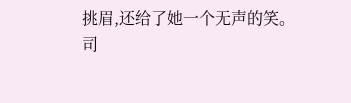挑眉,还给了她一个无声的笑。
司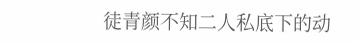徒青颜不知二人私底下的动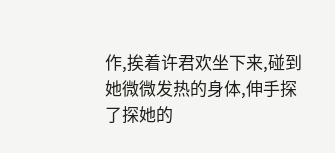作,挨着许君欢坐下来,碰到她微微发热的身体,伸手探了探她的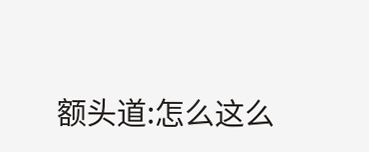额头道:怎么这么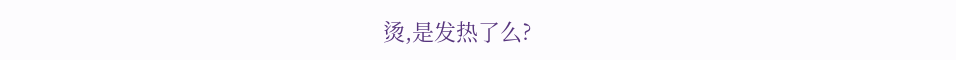烫,是发热了么?